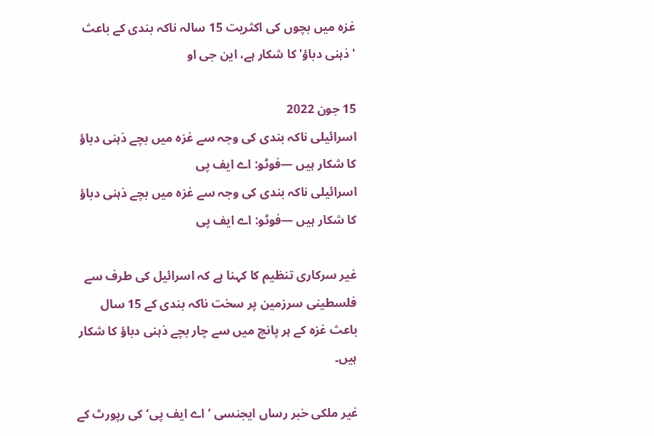غزہ میں بچوں کی اکثریت 15 سالہ ناکہ بندی کے باعث 'ذہنی دباؤ' کا شکار ہے، این جی او

15 جون 2022
اسرائیلی ناکہ بندی کی وجہ سے غزہ میں بچے ذہنی دباؤ کا شکار ہیں —فوٹو: اے ایف پی
اسرائیلی ناکہ بندی کی وجہ سے غزہ میں بچے ذہنی دباؤ کا شکار ہیں —فوٹو: اے ایف پی

غیر سرکاری تنظیم کا کہنا ہے کہ اسرائیل کی طرف سے فلسطینی سرزمین پر سخت ناکہ بندی کے 15 سال باعث غزہ کے ہر پانچ میں سے چار بچے ذہنی دباؤ کا شکار ہیں۔

غیر ملکی خبر رساں ایجنسی ’اے ایف پی‘ کی رپورٹ کے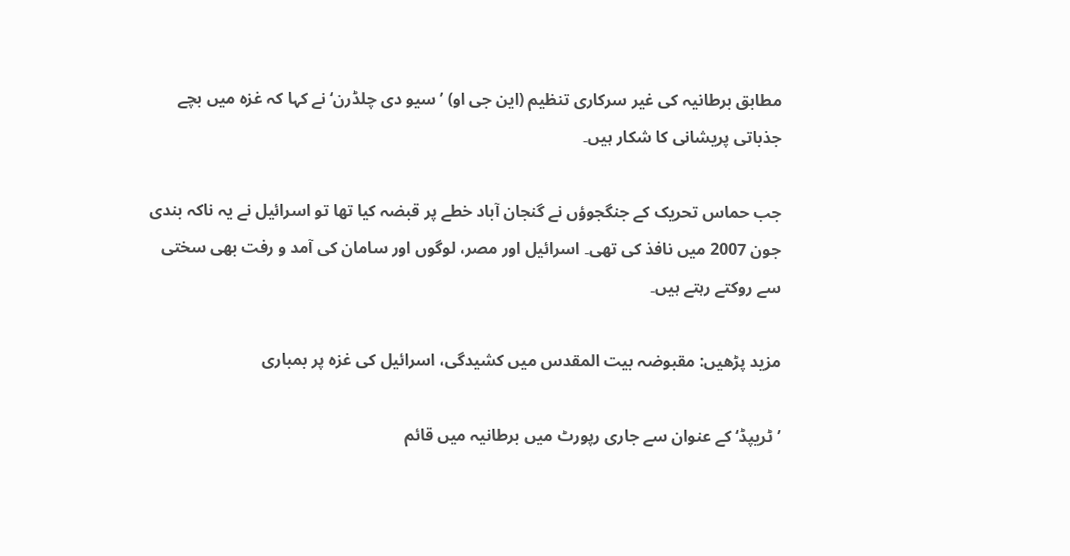مطابق برطانیہ کی غیر سرکاری تنظیم (این جی او) ’سیو دی چلڈرن‘ نے کہا کہ غزہ میں بچے جذباتی پریشانی کا شکار ہیں۔

جب حماس تحریک کے جنگجوؤں نے گنجان آباد خطے پر قبضہ کیا تھا تو اسرائیل نے یہ ناکہ بندی جون 2007 میں نافذ کی تھی۔ اسرائیل اور مصر، لوگوں اور سامان کی آمد و رفت بھی سختی سے روکتے رہتے ہیں۔

مزید پڑھیں: مقبوضہ بیت المقدس میں کشیدگی، اسرائیل کی غزہ پر بمباری

’ٹریپڈ‘ کے عنوان سے جاری رپورٹ میں برطانیہ میں قائم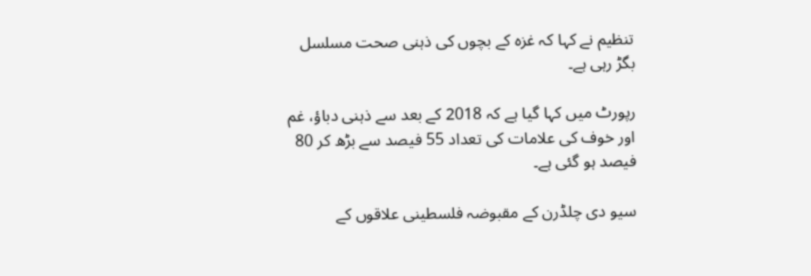تنظیم نے کہا کہ غزہ کے بچوں کی ذہنی صحت مسلسل بگڑ رہی ہے۔

رپورٹ میں کہا گیا ہے کہ 2018 کے بعد سے ذہنی دباؤ، غم اور خوف کی علامات کی تعداد 55 فیصد سے بڑھ کر 80 فیصد ہو گئی ہے۔

سیو دی چلڈرن کے مقبوضہ فلسطینی علاقوں کے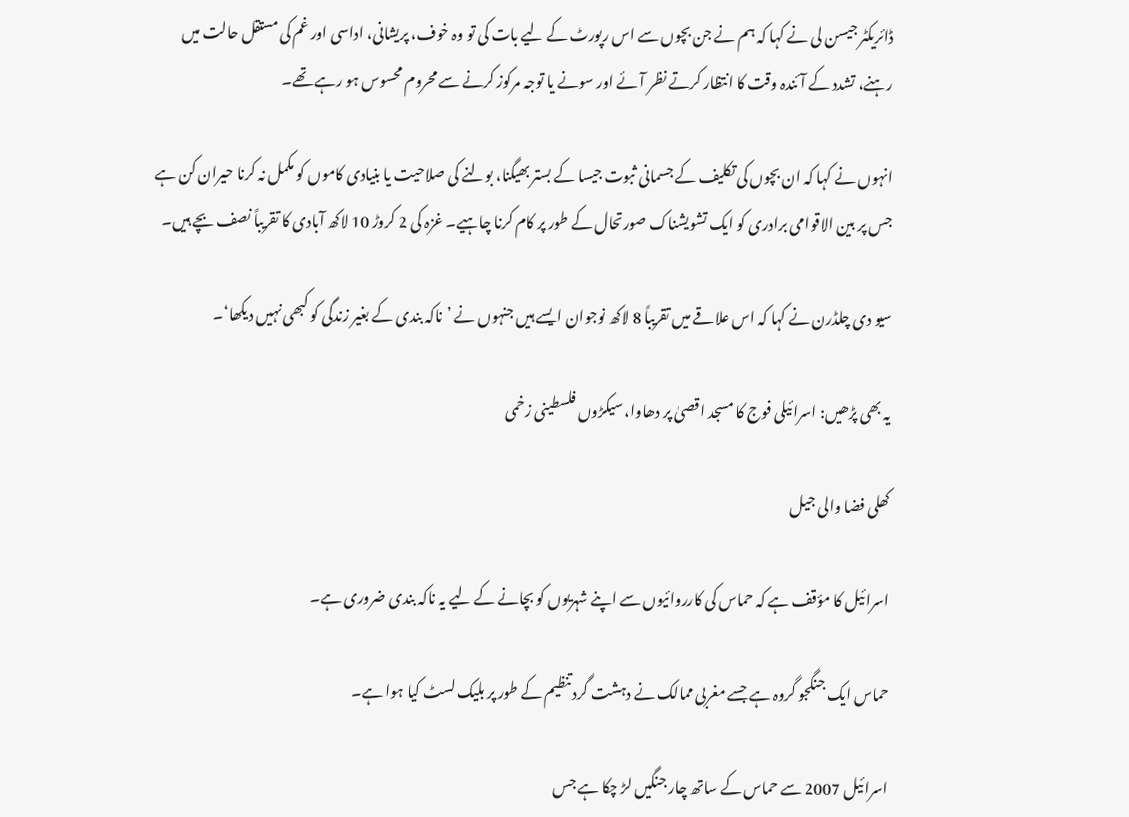ڈائریکٹر جیسن لی نے کہا کہ ہم نے جن بچوں سے اس رپورٹ کے لیے بات کی تو وہ خوف، پریشانی، اداسی اور غم کی مستقل حالت میں رہنے، تشدد کے آئندہ وقت کا انتظار کرتے نظر آئے اور سونے یا توجہ مرکوز کرنے سے محروم محسوس ہو رہے تھے۔

انہوں نے کہا کہ ان بچوں کی تکلیف کے جسمانی ثبوت جیسا کے بستر بھیگنا، بولنے کی صلاحیت یا بنیادی کاموں کو مکمل نہ کرنا حیران کن ہے جس پر بین الاقوامی برادری کو ایک تشویشناک صورتحال کے طور پر کام کرنا چاہیے۔ غزہ کی 2 کروڑ 10 لاکھ آبادی کا تقریباً نصف بچے ہیں۔

سیو دی چلڈرن نے کہا کہ اس علاقے میں تقریباً 8 لاکھ نوجوان ایسے ہیں جنہوں نے ’ناکہ بندی کے بغیر زندگی کو کبھی نہیں دیکھا‘۔

یہ بھی پڑھیں: اسرائیلی فوج کا مسجد اقصیٰ پر دھاوا، سیکڑوں فلسطینی زخمی

کھلی فضا والی جیل

اسرائیل کا مؤقف ہے کہ حماس کی کارروائیوں سے اپنے شہریوں کو بچانے کے لیے یہ ناکہ بندی ضروری ہے۔

حماس ایک جنگجو گروہ ہے جسے مغربی ممالک نے دہشت گرد تنظیم کے طور پر بلیک لسٹ کیا ہوا ہے۔

اسرائیل 2007 سے حماس کے ساتھ چار جنگیں لڑ چکا ہے جس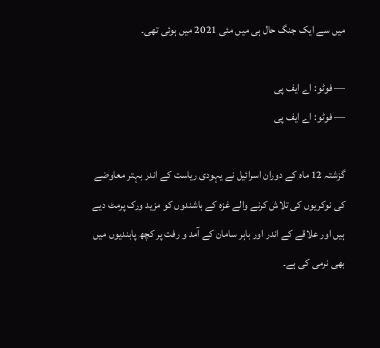میں سے ایک جنگ حال ہی میں مئی 2021 میں ہوئی تھی۔

— فوٹو: اے ایف پی
— فوٹو: اے ایف پی

گزشتہ 12 ماہ کے دوران اسرائیل نے یہودی ریاست کے اندر بہتر معاوضے کی نوکریوں کی تلاش کرنے والے غزہ کے باشندوں کو مزید ورک پرمٹ دیے ہیں اور علاقے کے اندر اور باہر سامان کے آمد و رفت پر کچھ پابندیوں میں بھی نرمی کی ہے۔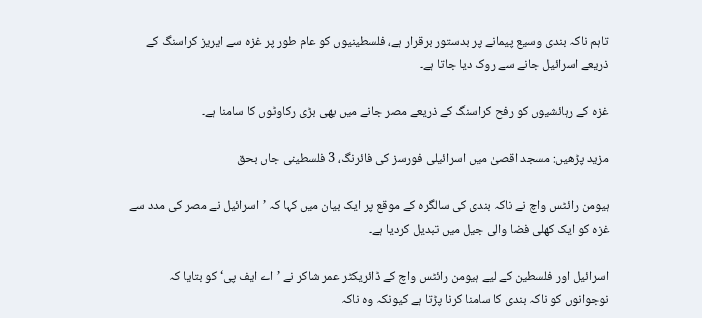تاہم ناکہ بندی وسیع پیمانے پر بدستور برقرار ہے، فلسطینیوں کو عام طور پر غزہ سے ایریز کراسنگ کے ذریعے اسرائیل جانے سے روک دیا جاتا ہے۔

غزہ کے رہائشیوں کو رفح کراسنگ کے ذریعے مصر جانے میں بھی بڑی رکاوٹوں کا سامنا ہے۔

مزید پڑھیں: مسجد اقصیٰ میں اسرائیلی فورسز کی فائرنگ، 3 فلسطینی جاں بحق

ہیومن رائٹس واچ نے ناکہ بندی کی سالگرہ کے موقع پر ایک بیان میں کہا کہ ’اسرائیل نے مصر کی مدد سے غزہ کو ایک کھلی فضا والی جیل میں تبدیل کردیا ہے۔

اسرائیل اور فلسطین کے لیے ہیومن رائٹس واچ کے ڈائریکٹر عمر شاکر نے ’اے ایف پی‘ کو بتایا کہ نوجوانوں کو ناکہ بندی کا سامنا کرنا پڑتا ہے کیونکہ وہ ناکہ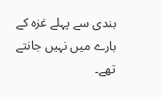بندی سے پہلے غزہ کے بارے میں نہیں جانتے تھے۔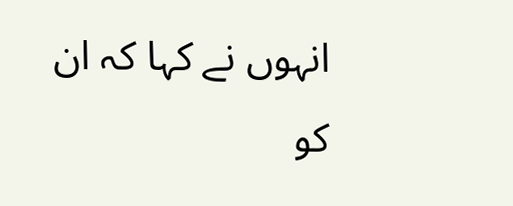انہوں نے کہا کہ ان کو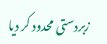زبردستی محدود کر دیا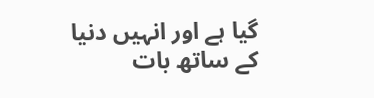گیا ہے اور انہیں دنیا کے ساتھ بات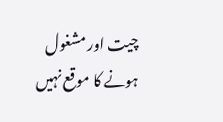چیت اور مشغول ہونے کا موقع نہیں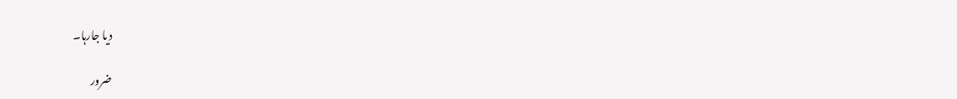دیا جارہا۔

ضرور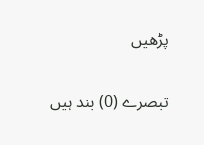پڑھیں

تبصرے (0) بند ہیں